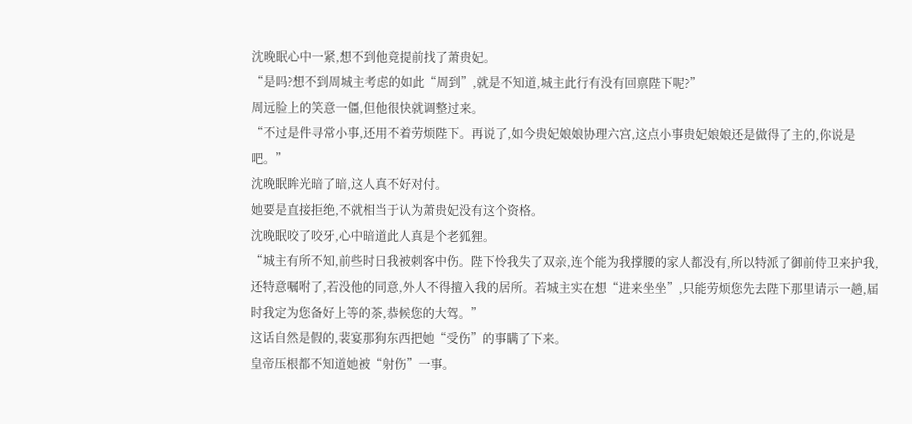沈晚眠心中一紧,想不到他竟提前找了萧贵妃。
“是吗?想不到周城主考虑的如此“周到”,就是不知道,城主此行有没有回禀陛下呢?”
周远脸上的笑意一僵,但他很快就调整过来。
“不过是件寻常小事,还用不着劳烦陛下。再说了,如今贵妃娘娘协理六宫,这点小事贵妃娘娘还是做得了主的,你说是吧。”
沈晚眠眸光暗了暗,这人真不好对付。
她要是直接拒绝,不就相当于认为萧贵妃没有这个资格。
沈晚眠咬了咬牙,心中暗道此人真是个老狐狸。
“城主有所不知,前些时日我被刺客中伤。陛下怜我失了双亲,连个能为我撑腰的家人都没有,所以特派了御前侍卫来护我,还特意嘱咐了,若没他的同意,外人不得擅入我的居所。若城主实在想“进来坐坐”,只能劳烦您先去陛下那里请示一趟,届时我定为您备好上等的茶,恭候您的大驾。”
这话自然是假的,裴宴那狗东西把她“受伤”的事瞒了下来。
皇帝压根都不知道她被“射伤”一事。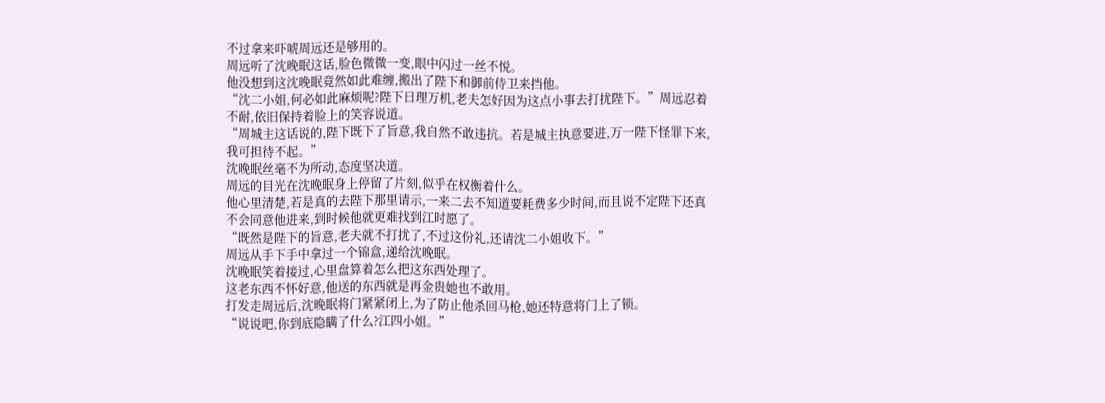不过拿来吓唬周远还是够用的。
周远听了沈晚眠这话,脸色微微一变,眼中闪过一丝不悦。
他没想到这沈晚眠竟然如此难缠,搬出了陛下和御前侍卫来挡他。
“沈二小姐,何必如此麻烦呢?陛下日理万机,老夫怎好因为这点小事去打扰陛下。”周远忍着不耐,依旧保持着脸上的笑容说道。
“周城主这话说的,陛下既下了旨意,我自然不敢违抗。若是城主执意要进,万一陛下怪罪下来,我可担待不起。”
沈晚眠丝毫不为所动,态度坚决道。
周远的目光在沈晚眠身上停留了片刻,似乎在权衡着什么。
他心里清楚,若是真的去陛下那里请示,一来二去不知道要耗费多少时间,而且说不定陛下还真不会同意他进来,到时候他就更难找到江时愿了。
“既然是陛下的旨意,老夫就不打扰了,不过这份礼,还请沈二小姐收下。”
周远从手下手中拿过一个锦盒,递给沈晚眠。
沈晚眠笑着接过,心里盘算着怎么把这东西处理了。
这老东西不怀好意,他送的东西就是再金贵她也不敢用。
打发走周远后,沈晚眠将门紧紧闭上,为了防止他杀回马枪,她还特意将门上了锁。
“说说吧,你到底隐瞒了什么?江四小姐。”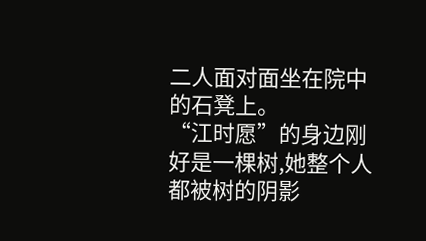二人面对面坐在院中的石凳上。
“江时愿”的身边刚好是一棵树,她整个人都被树的阴影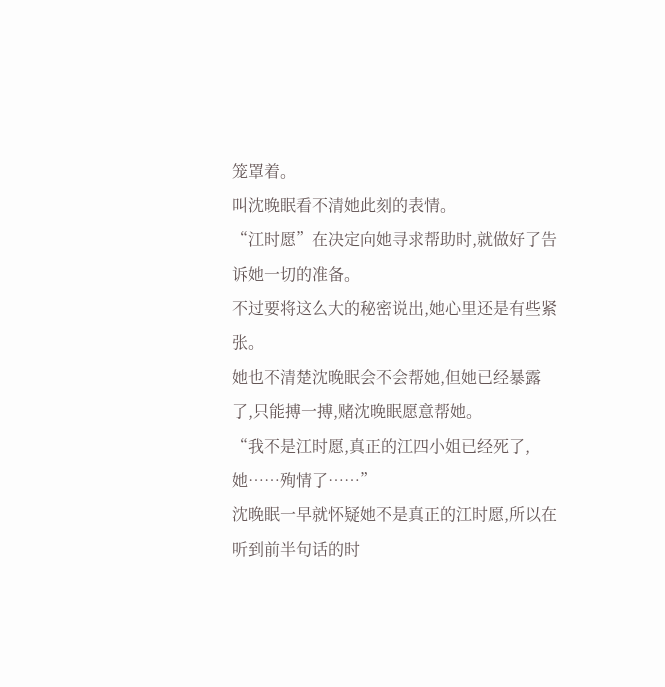笼罩着。
叫沈晚眠看不清她此刻的表情。
“江时愿”在决定向她寻求帮助时,就做好了告诉她一切的准备。
不过要将这么大的秘密说出,她心里还是有些紧张。
她也不清楚沈晚眠会不会帮她,但她已经暴露了,只能搏一搏,赌沈晚眠愿意帮她。
“我不是江时愿,真正的江四小姐已经死了,她……殉情了……”
沈晚眠一早就怀疑她不是真正的江时愿,所以在听到前半句话的时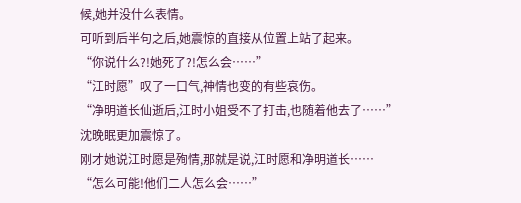候,她并没什么表情。
可听到后半句之后,她震惊的直接从位置上站了起来。
“你说什么?!她死了?!怎么会……”
“江时愿”叹了一口气,神情也变的有些哀伤。
“净明道长仙逝后,江时小姐受不了打击,也随着他去了……”
沈晚眠更加震惊了。
刚才她说江时愿是殉情,那就是说,江时愿和净明道长……
“怎么可能!他们二人怎么会……”